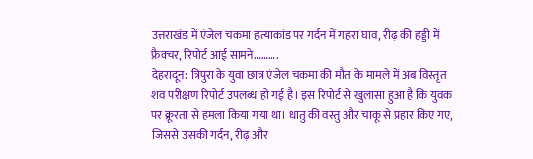उत्तराखंड में एंजेल चकमा हत्याकांड पर गर्दन में गहरा घाव, रीढ़ की हड्डी में फ्रैक्चर, रिपोर्ट आई सामने……….
देहरादून: त्रिपुरा के युवा छात्र एंजेल चकमा की मौत के मामले में अब विस्तृत शव परीक्षण रिपोर्ट उपलब्ध हो गई है। इस रिपोर्ट से खुलासा हुआ है कि युवक पर क्रूरता से हमला किया गया था। धातु की वस्तु और चाकू से प्रहार किए गए, जिससे उसकी गर्दन, रीढ़ और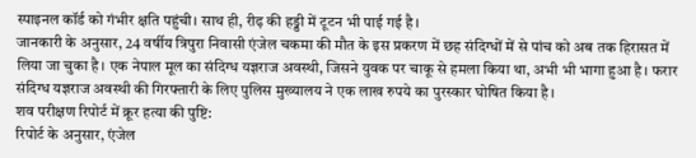स्पाइनल कॉर्ड को गंभीर क्षति पहुंची। साथ ही, रीढ़ की हड्डी में टूटन भी पाई गई है।
जानकारी के अनुसार, 24 वर्षीय त्रिपुरा निवासी एंजेल चकमा की मौत के इस प्रकरण में छह संदिग्धों में से पांच को अब तक हिरासत में लिया जा चुका है। एक नेपाल मूल का संदिग्ध यज्ञराज अवस्थी, जिसने युवक पर चाकू से हमला किया था, अभी भी भागा हुआ है। फरार संदिग्ध यज्ञराज अवस्थी की गिरफ्तारी के लिए पुलिस मुख्यालय ने एक लाख रुपये का पुरस्कार घोषित किया है।
शव परीक्षण रिपोर्ट में क्रूर हत्या की पुष्टि:
रिपोर्ट के अनुसार, एंजेल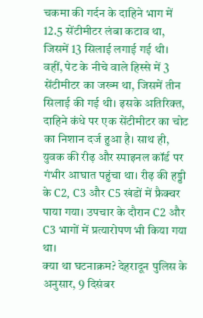चकमा की गर्दन के दाहिने भाग में 12.5 सेंटीमीटर लंबा कटाव था, जिसमें 13 सिलाई लगाई गई थी। वहीं, पेट के नीचे वाले हिस्से में 3 सेंटीमीटर का जख्म था, जिसमें तीन सिलाई की गई थी। इसके अतिरिक्त, दाहिने कंधे पर एक सेंटीमीटर का चोट का निशान दर्ज हुआ है। साथ ही, युवक की रीढ़ और स्पाइनल कॉर्ड पर गंभीर आघात पहुंचा था। रीढ़ की हड्डी के C2, C3 और C5 खंडों में फ्रैक्चर पाया गया। उपचार के दौरान C2 और C3 भागों में प्रत्यारोपण भी किया गया था।
क्या था घटनाक्रम? देहरादून पुलिस के अनुसार, 9 दिसंबर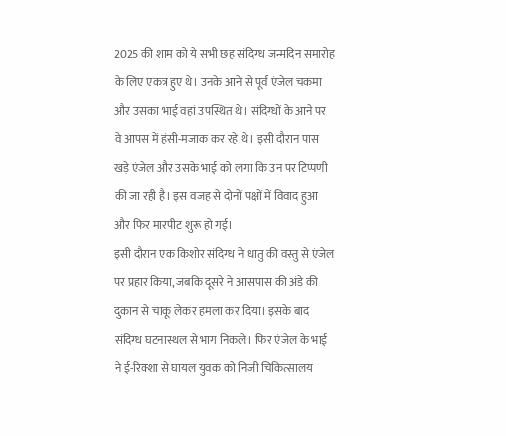2025 की शाम को ये सभी छह संदिग्ध जन्मदिन समारोह के लिए एकत्र हुए थे। उनके आने से पूर्व एंजेल चकमा और उसका भाई वहां उपस्थित थे। संदिग्धों के आने पर वे आपस में हंसी-मजाक कर रहे थे। इसी दौरान पास खड़े एंजेल और उसके भाई को लगा कि उन पर टिप्पणी की जा रही है। इस वजह से दोनों पक्षों में विवाद हुआ और फिर मारपीट शुरू हो गई।
इसी दौरान एक किशोर संदिग्ध ने धातु की वस्तु से एंजेल पर प्रहार किया, जबकि दूसरे ने आसपास की अंडे की दुकान से चाकू लेकर हमला कर दिया। इसके बाद संदिग्ध घटनास्थल से भाग निकले। फिर एंजेल के भाई ने ई-रिक्शा से घायल युवक को निजी चिकित्सालय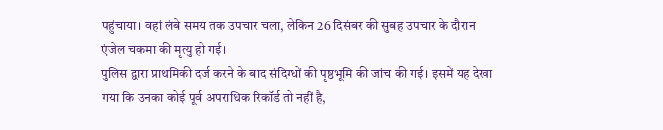पहुंचाया। वहां लंबे समय तक उपचार चला, लेकिन 26 दिसंबर की सुबह उपचार के दौरान एंजेल चकमा की मृत्यु हो गई।
पुलिस द्वारा प्राथमिकी दर्ज करने के बाद संदिग्धों की पृष्ठभूमि की जांच की गई। इसमें यह देखा गया कि उनका कोई पूर्व अपराधिक रिकॉर्ड तो नहीं है,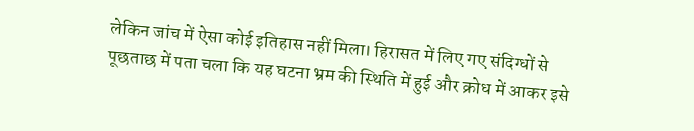लेकिन जांच में ऐसा कोई इतिहास नहीं मिला। हिरासत में लिए गए संदिग्धों से पूछताछ में पता चला कि यह घटना भ्रम की स्थिति में हुई और क्रोध में आकर इसे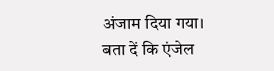अंजाम दिया गया।
बता दें कि एंजेल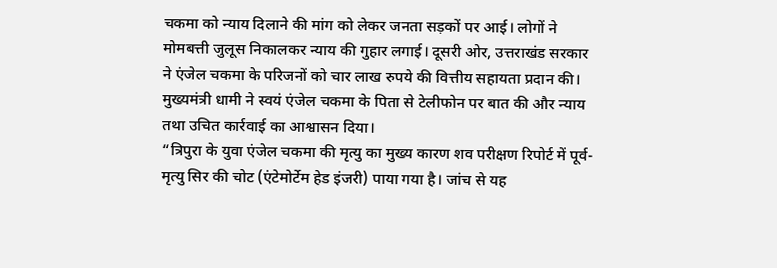चकमा को न्याय दिलाने की मांग को लेकर जनता सड़कों पर आई। लोगों ने मोमबत्ती जुलूस निकालकर न्याय की गुहार लगाई। दूसरी ओर, उत्तराखंड सरकार ने एंजेल चकमा के परिजनों को चार लाख रुपये की वित्तीय सहायता प्रदान की। मुख्यमंत्री धामी ने स्वयं एंजेल चकमा के पिता से टेलीफोन पर बात की और न्याय तथा उचित कार्रवाई का आश्वासन दिया।
“त्रिपुरा के युवा एंजेल चकमा की मृत्यु का मुख्य कारण शव परीक्षण रिपोर्ट में पूर्व-मृत्यु सिर की चोट (एंटेमोर्टेम हेड इंजरी) पाया गया है। जांच से यह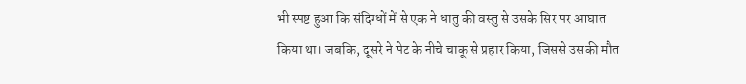भी स्पष्ट हुआ कि संदिग्धों में से एक ने धातु की वस्तु से उसके सिर पर आघात किया था। जबकि, दूसरे ने पेट के नीचे चाकू से प्रहार किया, जिससे उसकी मौत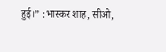हुई।” :भास्कर शाह, सीओ,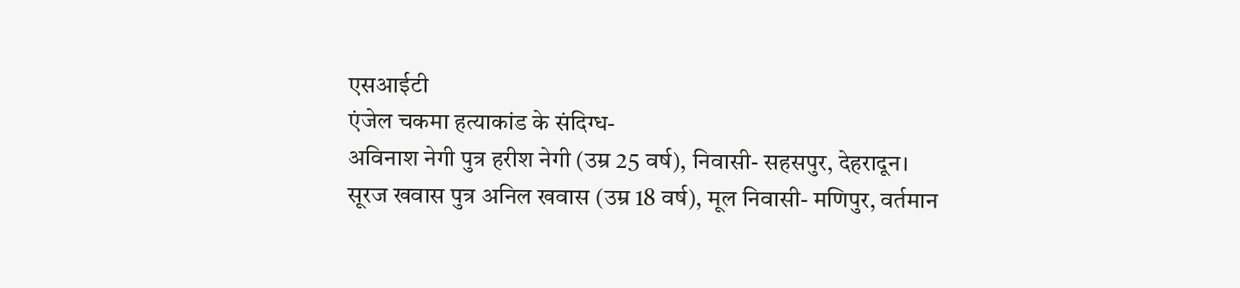एसआईटी
एंजेल चकमा हत्याकांड के संदिग्ध-
अविनाश नेगी पुत्र हरीश नेगी (उम्र 25 वर्ष), निवासी- सहसपुर, देहरादून।
सूरज खवास पुत्र अनिल खवास (उम्र 18 वर्ष), मूल निवासी- मणिपुर, वर्तमान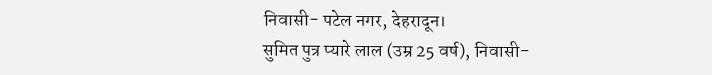निवासी- पटेल नगर, देहरादून।
सुमित पुत्र प्यारे लाल (उम्र 25 वर्ष), निवासी-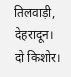तिलवाड़ी, देहरादून।
दो किशोर।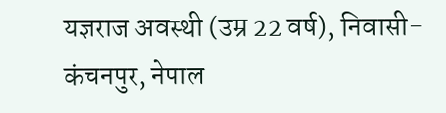यज्ञराज अवस्थी (उम्र 22 वर्ष), निवासी- कंचनपुर, नेपाल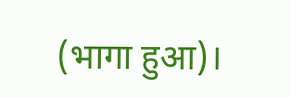(भागा हुआ)।